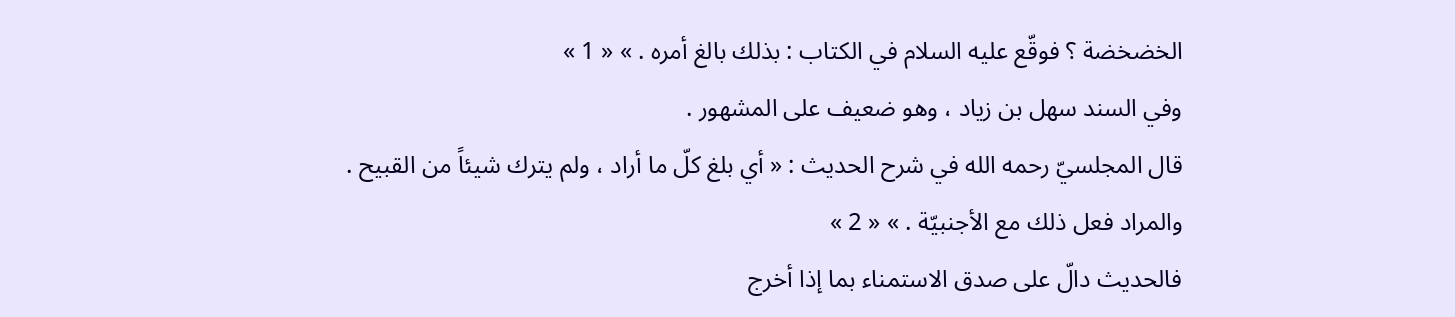الخضخضة ؟ فوقّع عليه السلام في الكتاب : بذلك بالغ أمره . » « 1 »
وفي السند سهل بن زياد ، وهو ضعيف على المشهور .
قال المجلسيّ رحمه الله في شرح الحديث : « أي بلغ كلّ ما أراد ، ولم يترك شيئاً من القبيح .
والمراد فعل ذلك مع الأجنبيّة . » « 2 »
فالحديث دالّ على صدق الاستمناء بما إذا أخرج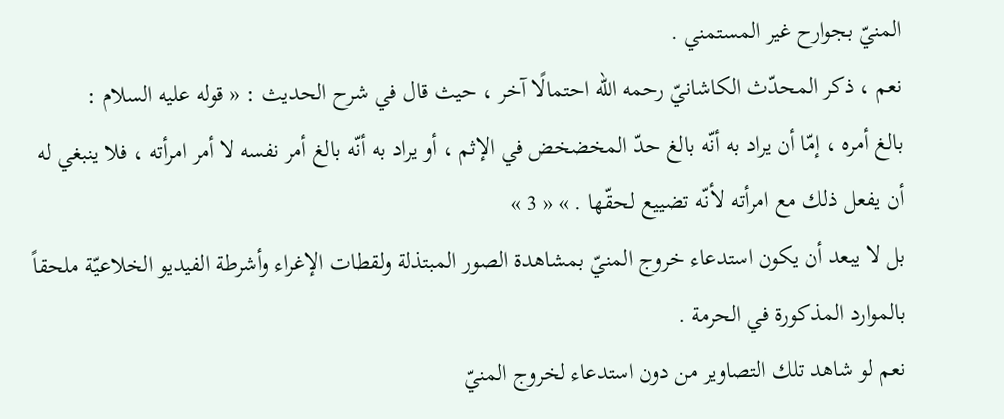المنيّ بجوارح غير المستمني .
نعم ، ذكر المحدّث الكاشانيّ رحمه الله احتمالًا آخر ، حيث قال في شرح الحديث : « قوله عليه السلام :
بالغ أمره ، إمّا أن يراد به أنّه بالغ حدّ المخضخض في الإثم ، أو يراد به أنّه بالغ أمر نفسه لا أمر امرأته ، فلا ينبغي له أن يفعل ذلك مع امرأته لأنّه تضييع لحقّها . » « 3 »
بل لا يبعد أن يكون استدعاء خروج المنيّ بمشاهدة الصور المبتذلة ولقطات الإغراء وأشرطة الفيديو الخلاعيّة ملحقاً بالموارد المذكورة في الحرمة .
نعم لو شاهد تلك التصاوير من دون استدعاء لخروج المنيّ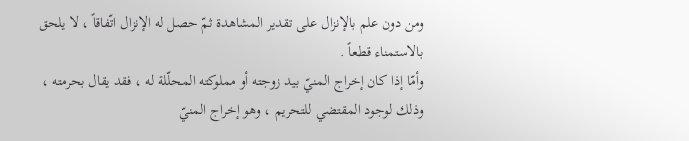ومن دون علم بالإنزال على تقدير المشاهدة ثمّ حصل له الإنزال اتّفاقاً ، لا يلحق بالاستمناء قطعاً .
وأمّا إذا كان إخراج المنيّ بيد زوجته أو مملوكته المحلّلة له ، فقد يقال بحرمته ، وذلك لوجود المقتضي للتحريم ، وهو إخراج المنيّ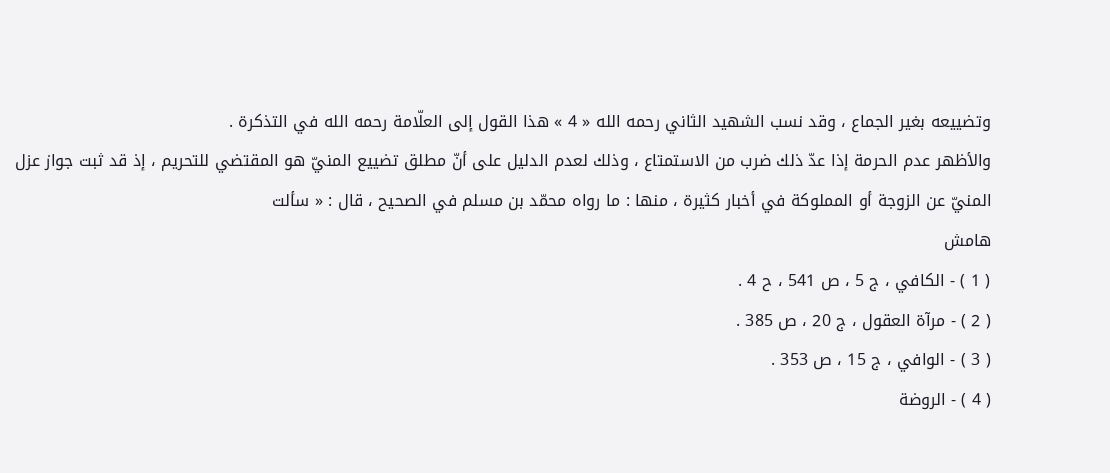وتضييعه بغير الجماع ، وقد نسب الشهيد الثاني رحمه الله « 4 » هذا القول إلى العلّامة رحمه الله في التذكرة .
والأظهر عدم الحرمة إذا عدّ ذلك ضرب من الاستمتاع ، وذلك لعدم الدليل على أنّ مطلق تضييع المنيّ هو المقتضي للتحريم ، إذ قد ثبت جواز عزل المنيّ عن الزوجة أو المملوكة في أخبار كثيرة ، منها : ما رواه محمّد بن مسلم في الصحيح ، قال : « سألت
هامش
( 1 ) - الكافي ، ج 5 ، ص 541 ، ح 4 .
( 2 ) - مرآة العقول ، ج 20 ، ص 385 .
( 3 ) - الوافي ، ج 15 ، ص 353 .
( 4 ) - الروضة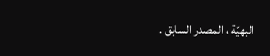البهيّة ، المصدر السابق .